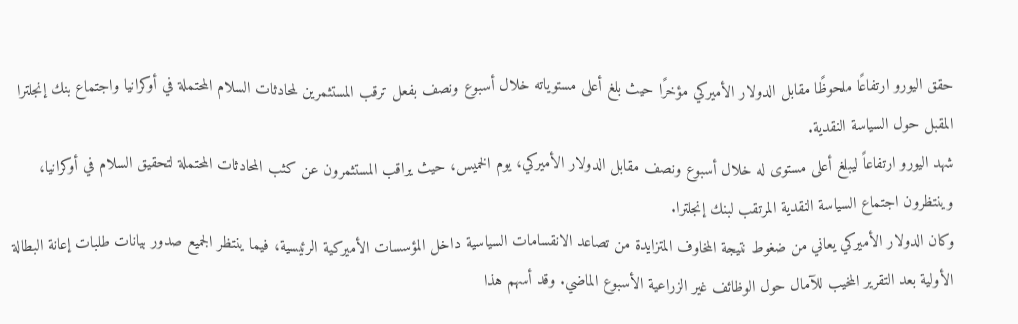حقق اليورو ارتفاعًا ملحوظًا مقابل الدولار الأميركي مؤخرًا حيث بلغ أعلى مستوياته خلال أسبوع ونصف بفعل ترقب المستثمرين لمحادثات السلام المحتملة في أوكرانيا واجتماع بنك إنجلترا المقبل حول السياسة النقدية.
شهد اليورو ارتفاعاً ليبلغ أعلى مستوى له خلال أسبوع ونصف مقابل الدولار الأميركي، يوم الخميس، حيث يراقب المستثمرون عن كثب المحادثات المحتملة لتحقيق السلام في أوكرانيا، وينتظرون اجتماع السياسة النقدية المرتقب لبنك إنجلترا.
وكان الدولار الأميركي يعاني من ضغوط نتيجة المخاوف المتزايدة من تصاعد الانقسامات السياسية داخل المؤسسات الأميركية الرئيسية، فيما ينتظر الجميع صدور بيانات طلبات إعانة البطالة الأولية بعد التقرير المخيب للآمال حول الوظائف غير الزراعية الأسبوع الماضي. وقد أسهم هذا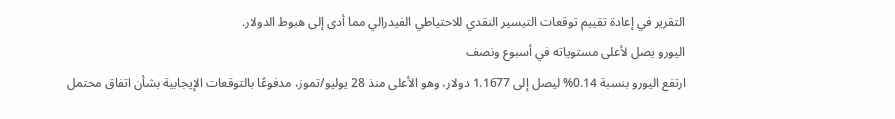التقرير في إعادة تقييم توقعات التيسير النقدي للاحتياطي الفيدرالي مما أدى إلى هبوط الدولار.
اليورو يصل لأعلى مستوياته في أسبوع ونصف
ارتفع اليورو بنسبة 0.14% ليصل إلى 1.1677 دولار، وهو الأعلى منذ 28 يوليو/تموز، مدفوعًا بالتوقعات الإيجابية بشأن اتفاق محتمل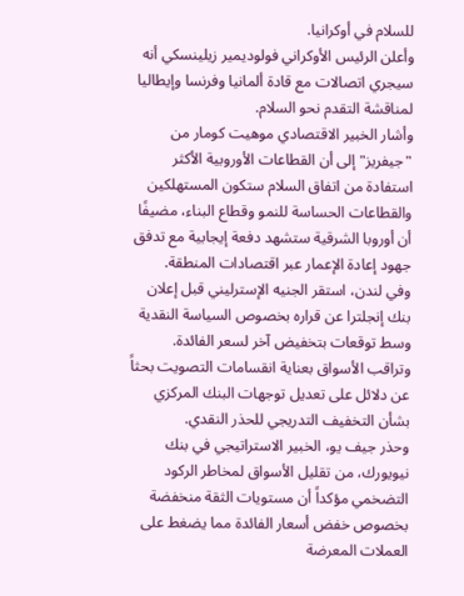للسلام في أوكرانيا.
وأعلن الرئيس الأوكراني فولوديمير زيلينسكي أنه سيجري اتصالات مع قادة ألمانيا وفرنسا وإيطاليا لمناقشة التقدم نحو السلام.
وأشار الخبير الاقتصادي موهيت كومار من "جيفريز" إلى أن القطاعات الأوروبية الأكثر استفادة من اتفاق السلام ستكون المستهلكين والقطاعات الحساسة للنمو وقطاع البناء، مضيفًا أن أوروبا الشرقية ستشهد دفعة إيجابية مع تدفق جهود إعادة الإعمار عبر اقتصادات المنطقة.
وفي لندن، استقر الجنيه الإسترليني قبل إعلان بنك إنجلترا عن قراره بخصوص السياسة النقدية وسط توقعات بتخفيض آخر لسعر الفائدة. وتراقب الأسواق بعناية انقسامات التصويت بحثاً عن دلائل على تعديل توجهات البنك المركزي بشأن التخفيف التدريجي للحذر النقدي.
وحذر جيف يو، الخبير الاستراتيجي في بنك نيويورك، من تقليل الأسواق لمخاطر الركود التضخمي مؤكداً أن مستويات الثقة منخفضة بخصوص خفض أسعار الفائدة مما يضغط على العملات المعرضة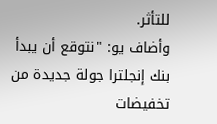للتأثر.
وأضاف يو: "نتوقع أن يبدأ بنك إنجلترا جولة جديدة من تخفيضات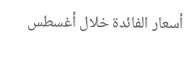أسعار الفائدة خلال أغسطس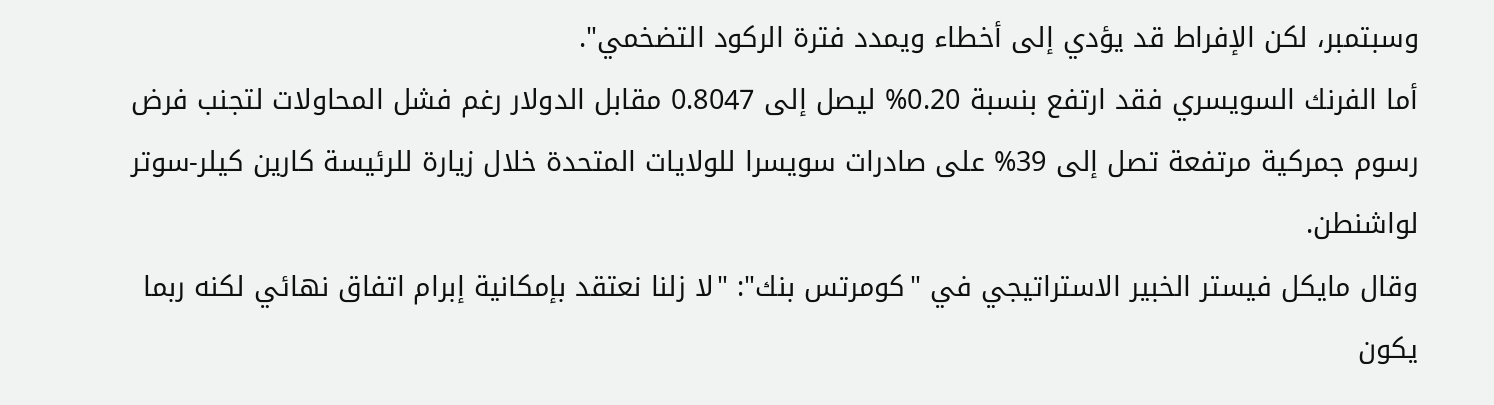وسبتمبر، لكن الإفراط قد يؤدي إلى أخطاء ويمدد فترة الركود التضخمي".
أما الفرنك السويسري فقد ارتفع بنسبة 0.20% ليصل إلى 0.8047 مقابل الدولار رغم فشل المحاولات لتجنب فرض رسوم جمركية مرتفعة تصل إلى 39% على صادرات سويسرا للولايات المتحدة خلال زيارة للرئيسة كارين كيلر-سوتر لواشنطن.
وقال مايكل فيستر الخبير الاستراتيجي في "كومرتس بنك": "لا زلنا نعتقد بإمكانية إبرام اتفاق نهائي لكنه ربما يكون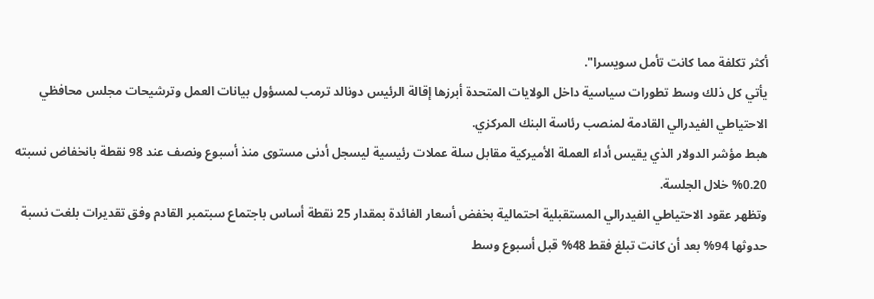أكثر تكلفة مما كانت تأمل سويسرا".
يأتي كل ذلك وسط تطورات سياسية داخل الولايات المتحدة أبرزها إقالة الرئيس دونالد ترمب لمسؤول بيانات العمل وترشيحات مجلس محافظي الاحتياطي الفيدرالي القادمة لمنصب رئاسة البنك المركزي.
هبط مؤشر الدولار الذي يقيس أداء العملة الأميركية مقابل سلة عملات رئيسية ليسجل أدنى مستوى منذ أسبوع ونصف عند 98 نقطة بانخفاض نسبته 0.20% خلال الجلسة.
وتظهر عقود الاحتياطي الفيدرالي المستقبلية احتمالية بخفض أسعار الفائدة بمقدار 25 نقطة أساس باجتماع سبتمبر القادم وفق تقديرات بلغت نسبة حدوثها 94% بعد أن كانت تبلغ فقط 48% قبل أسبوع وسط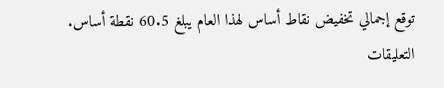توقع إجمالي تخفيض نقاط أساس لهذا العام يبلغ 60.5 نقطة أساس.
التعليقات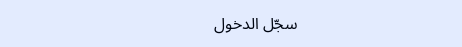سجّل الدخول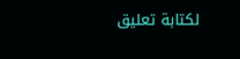لكتابة تعليق